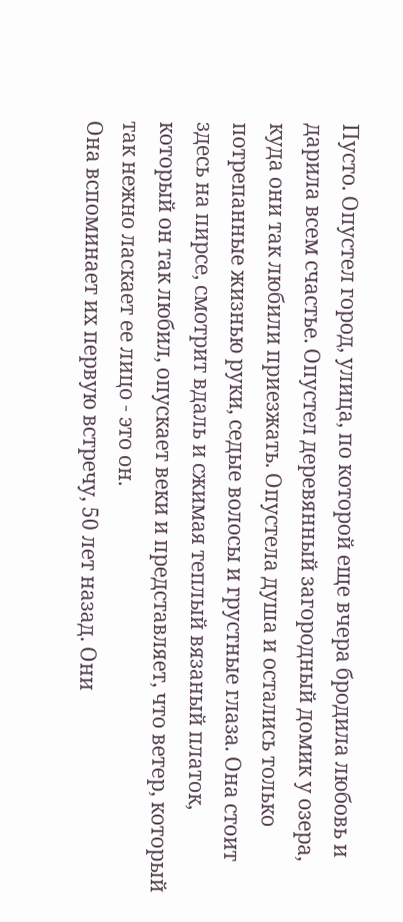Пусто. Опустел город, улица, по которой еще вчера бродила любовь и дарила всем счастье. Опустел деревянный загородный домик у озера, куда они так любили приезжать. Опустела душа и остались только потрепанные жизнью руки, седые волосы и грустные глаза. Она стоит здесь на пирсе, смотрит вдаль и сжимая теплый вязаный платок, который он так любил, опускает веки и представляет, что ветер, который так нежно ласкает ее лицо - это он.
Она вспоминает их первую встречу, 50 лет назад. Они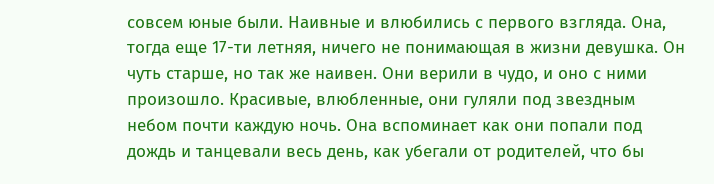совсем юные были. Наивные и влюбились с первого взгляда. Она, тогда еще 17-ти летняя, ничего не понимающая в жизни девушка. Он чуть старше, но так же наивен. Они верили в чудо, и оно с ними произошло. Красивые, влюбленные, они гуляли под звездным небом почти каждую ночь. Она вспоминает как они попали под дождь и танцевали весь день, как убегали от родителей, что бы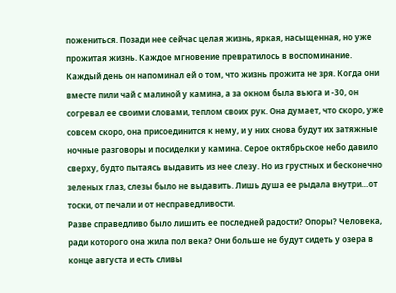пожениться. Позади нее сейчас целая жизнь, яркая, насыщенная, но уже прожитая жизнь. Каждое мгновение превратилось в воспоминание.
Каждый день он напоминал ей о том, что жизнь прожита не зря. Когда они вместе пили чай с малиной у камина, а за окном была вьюга и -30, он согревал ее своими словами, теплом своих рук. Она думает, что скоро, уже совсем скоро, она присоединится к нему, и у них снова будут их затяжные ночные разговоры и посиделки у камина. Серое октябрьское небо давило сверху, будто пытаясь выдавить из нее слезу. Но из грустных и бесконечно зеленых глаз, слезы было не выдавить. Лишь душа ее рыдала внутри…от тоски, от печали и от несправедливости.
Разве справедливо было лишить ее последней радости? Опоры? Человека, ради которого она жила пол века? Они больше не будут сидеть у озера в конце августа и есть сливы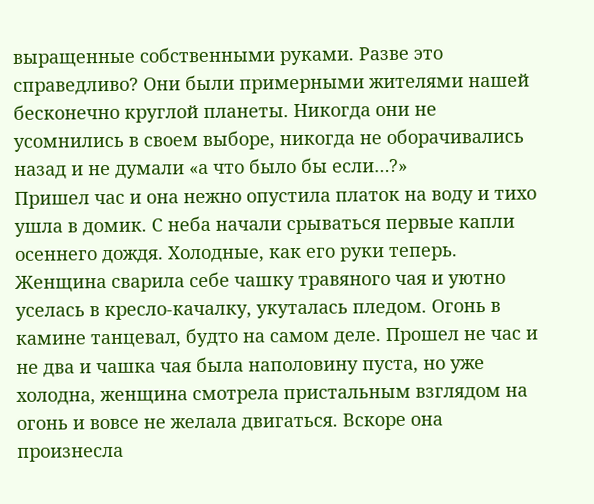выращенные собственными руками. Разве это справедливо? Они были примерными жителями нашей бесконечно круглой планеты. Никогда они не усомнились в своем выборе, никогда не оборачивались назад и не думали «а что было бы если…?»
Пришел час и она нежно опустила платок на воду и тихо ушла в домик. С неба начали срываться первые капли осеннего дождя. Холодные, как его руки теперь. Женщина сварила себе чашку травяного чая и уютно уселась в кресло-качалку, укуталась пледом. Огонь в камине танцевал, будто на самом деле. Прошел не час и не два и чашка чая была наполовину пуста, но уже холодна, женщина смотрела пристальным взглядом на огонь и вовсе не желала двигаться. Вскоре она произнесла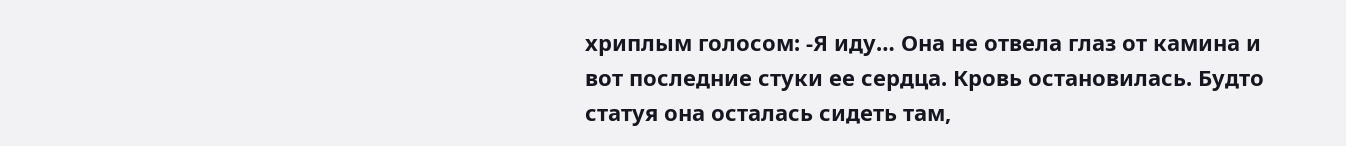хриплым голосом: -Я иду… Она не отвела глаз от камина и вот последние стуки ее сердца. Кровь остановилась. Будто статуя она осталась сидеть там,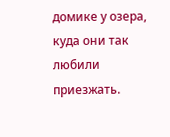домике у озера, куда они так любили приезжать.